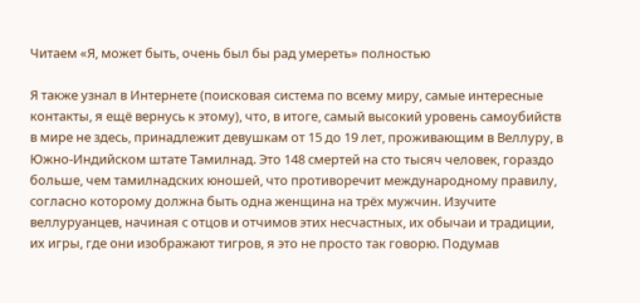Читаем «Я, может быть, очень был бы рад умереть» полностью

Я также узнал в Интернете (поисковая система по всему миру, самые интересные контакты, я ещё вернусь к этому), что, в итоге, самый высокий уровень самоубийств в мире не здесь, принадлежит девушкам от 15 до 19 лет, проживающим в Веллуру, в Южно-Индийском штате Тамилнад. Это 148 смертей на сто тысяч человек, гораздо больше, чем тамилнадских юношей, что противоречит международному правилу, согласно которому должна быть одна женщина на трёх мужчин. Изучите веллуруанцев, начиная с отцов и отчимов этих несчастных, их обычаи и традиции, их игры, где они изображают тигров, я это не просто так говорю. Подумав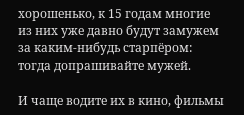хорошенько, к 15 годам многие из них уже давно будут замужем за каким-нибудь старпёром: тогда допрашивайте мужей.

И чаще водите их в кино, фильмы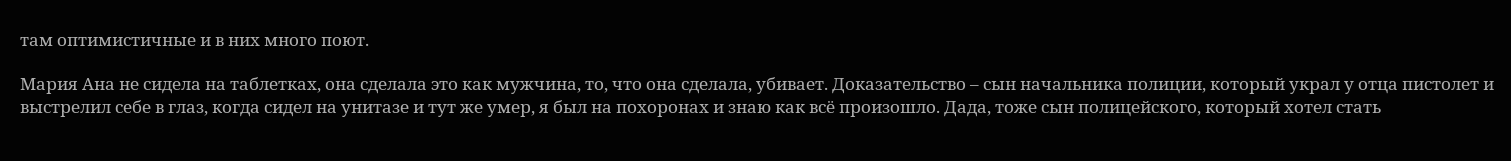там оптимистичные и в них много поют.

Мария Ана не сидела на таблетках, она сделала это как мужчина, то, что она сделала, убивает. Доказательство – сын начальника полиции, который украл у отца пистолет и выстрелил себе в глаз, когда сидел на унитазе и тут же умер, я был на похоронах и знаю как всё произошло. Дада, тоже сын полицейского, который хотел стать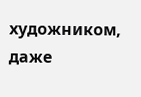художником, даже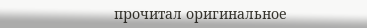прочитал оригинальное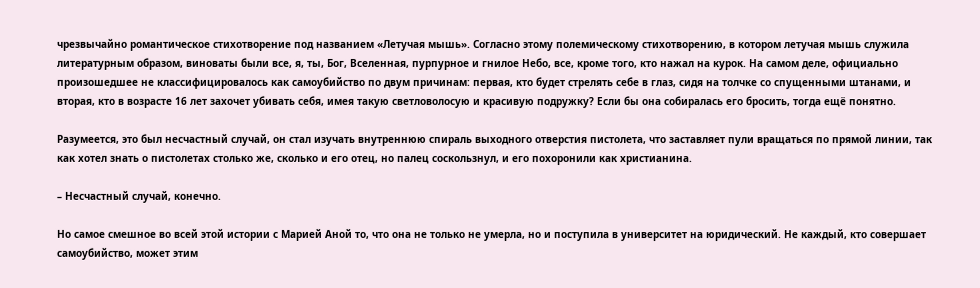чрезвычайно романтическое стихотворение под названием «Летучая мышь». Согласно этому полемическому стихотворению, в котором летучая мышь служила литературным образом, виноваты были все, я, ты, Бог, Вселенная, пурпурное и гнилое Небо, все, кроме того, кто нажал на курок. На самом деле, официально произошедшее не классифицировалось как самоубийство по двум причинам: первая, кто будет стрелять себе в глаз, сидя на толчке со спущенными штанами, и вторая, кто в возрасте 16 лет захочет убивать себя, имея такую светловолосую и красивую подружку? Если бы она собиралась его бросить, тогда ещё понятно.

Разумеется, это был несчастный случай, он стал изучать внутреннюю спираль выходного отверстия пистолета, что заставляет пули вращаться по прямой линии, так как хотел знать о пистолетах столько же, сколько и его отец, но палец соскользнул, и его похоронили как христианина.

– Несчастный случай, конечно.

Но самое смешное во всей этой истории с Марией Аной то, что она не только не умерла, но и поступила в университет на юридический. Не каждый, кто совершает самоубийство, может этим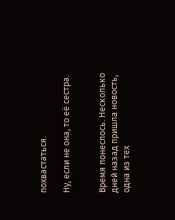похвастаться.

Ну, если не она, то её сестра.


Время понеслось. Несколько дней назад пришла новость, одна из тех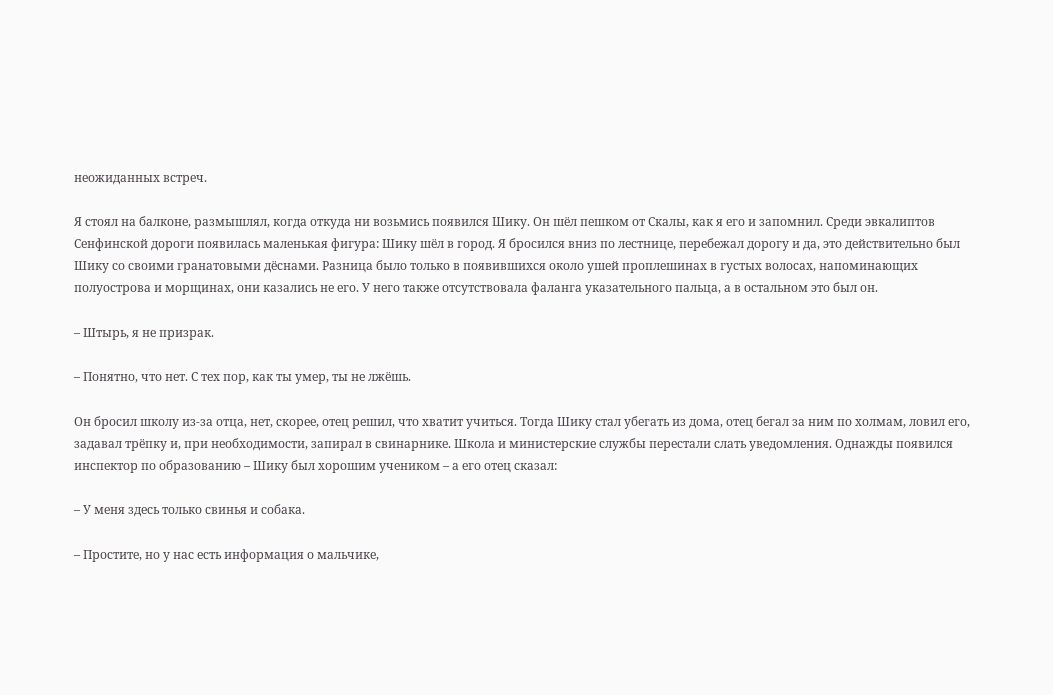неожиданных встреч.

Я стоял на балконе, размышлял, когда откуда ни возьмись появился Шику. Он шёл пешком от Скалы, как я его и запомнил. Среди эвкалиптов Сенфинской дороги появилась маленькая фигура: Шику шёл в город. Я бросился вниз по лестнице, перебежал дорогу и да, это действительно был Шику со своими гранатовыми дёснами. Разница было только в появившихся около ушей проплешинах в густых волосах, напоминающих полуострова и морщинах, они казались не его. У него также отсутствовала фаланга указательного пальца, а в остальном это был он.

– Штырь, я не призрак.

– Понятно, что нет. С тех пор, как ты умер, ты не лжёшь.

Он бросил школу из-за отца, нет, скорее, отец решил, что хватит учиться. Тогда Шику стал убегать из дома, отец бегал за ним по холмам, ловил его, задавал трёпку и, при необходимости, запирал в свинарнике. Школа и министерские службы перестали слать уведомления. Однажды появился инспектор по образованию – Шику был хорошим учеником – а его отец сказал:

– У меня здесь только свинья и собака.

– Простите, но у нас есть информация о мальчике,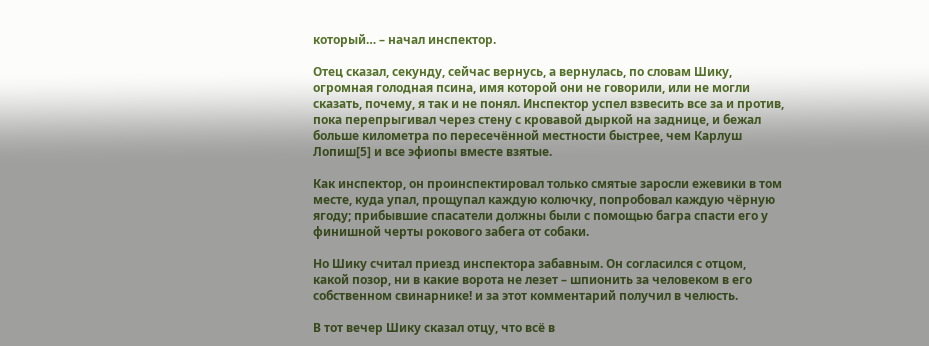который… – начал инспектор.

Отец сказал, секунду, сейчас вернусь, а вернулась, по словам Шику, огромная голодная псина, имя которой они не говорили, или не могли сказать, почему, я так и не понял. Инспектор успел взвесить все за и против, пока перепрыгивал через стену с кровавой дыркой на заднице, и бежал больше километра по пересечённой местности быстрее, чем Карлуш Лопиш[5] и все эфиопы вместе взятые.

Как инспектор, он проинспектировал только смятые заросли ежевики в том месте, куда упал, прощупал каждую колючку, попробовал каждую чёрную ягоду; прибывшие спасатели должны были с помощью багра спасти его у финишной черты рокового забега от собаки.

Но Шику считал приезд инспектора забавным. Он согласился с отцом, какой позор, ни в какие ворота не лезет – шпионить за человеком в его собственном свинарнике! и за этот комментарий получил в челюсть.

В тот вечер Шику сказал отцу, что всё в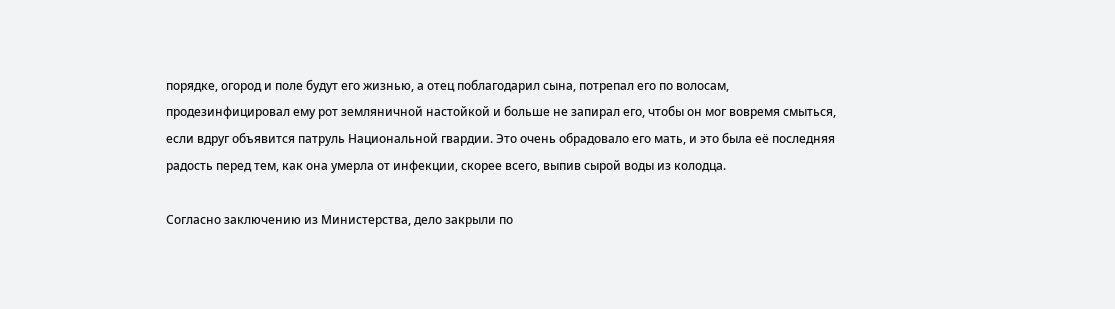порядке, огород и поле будут его жизнью, а отец поблагодарил сына, потрепал его по волосам, продезинфицировал ему рот земляничной настойкой и больше не запирал его, чтобы он мог вовремя смыться, если вдруг объявится патруль Национальной гвардии. Это очень обрадовало его мать, и это была её последняя радость перед тем, как она умерла от инфекции, скорее всего, выпив сырой воды из колодца.

Согласно заключению из Министерства, дело закрыли по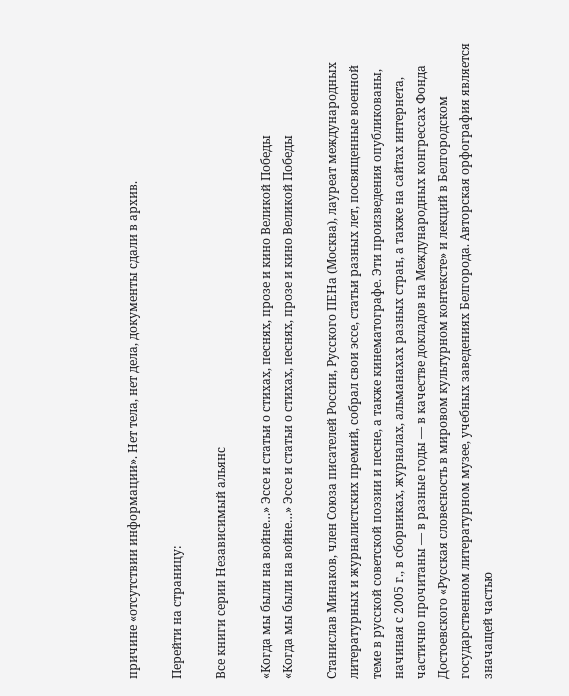причине «отсутствии информации». Нет тела, нет дела, документы сдали в архив.

Перейти на страницу:

Все книги серии Независимый альянс

«Когда мы были на войне…» Эссе и статьи о стихах, песнях, прозе и кино Великой Победы
«Когда мы были на войне…» Эссе и статьи о стихах, песнях, прозе и кино Великой Победы

Станислав Минаков, член Союза писателей России, Русского ПЕНа (Москва), лауреат международных литературных и журналистских премий, собрал свои эссе, статьи разных лет, посвященные военной теме в русской советской поэзии и песне, а также кинематографе. Эти произведения опубликованы, начиная с 2005 г., в сборниках, журналах, альманахах разных стран, а также на сайтах интернета, частично прочитаны — в разные годы — в качестве докладов на Международных конгрессах Фонда Достоевского «Русская словесность в мировом культурном контексте» и лекций в Белгородском государственном литературном музее, учебных заведениях Белгорода. Авторская орфография является значащей частью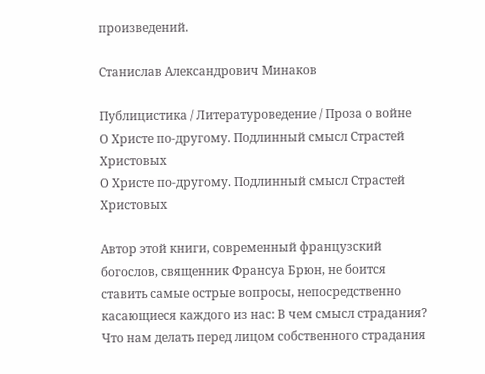произведений.

Станислав Александрович Минаков

Публицистика / Литературоведение / Проза о войне
О Христе по-другому. Подлинный смысл Страстей Христовых
О Христе по-другому. Подлинный смысл Страстей Христовых

Автор этой книги, современный французский богослов, священник Франсуа Брюн, не боится ставить самые острые вопросы, непосредственно касающиеся каждого из нас: В чем смысл страдания? Что нам делать перед лицом собственного страдания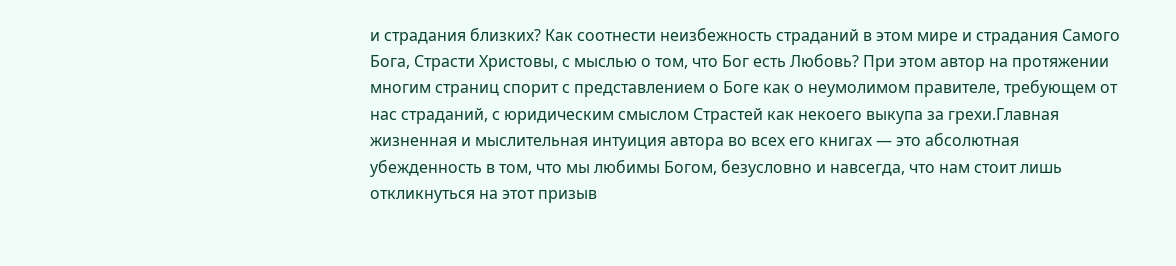и страдания близких? Как соотнести неизбежность страданий в этом мире и страдания Самого Бога, Страсти Христовы, с мыслью о том, что Бог есть Любовь? При этом автор на протяжении многим страниц спорит с представлением о Боге как о неумолимом правителе, требующем от нас страданий, с юридическим смыслом Страстей как некоего выкупа за грехи.Главная жизненная и мыслительная интуиция автора во всех его книгах — это абсолютная убежденность в том, что мы любимы Богом, безусловно и навсегда, что нам стоит лишь откликнуться на этот призыв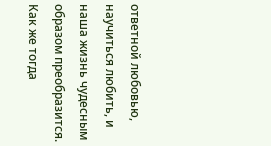ответной любовью, научиться любить, и наша жизнь чудесным образом преобразится. Как же тогда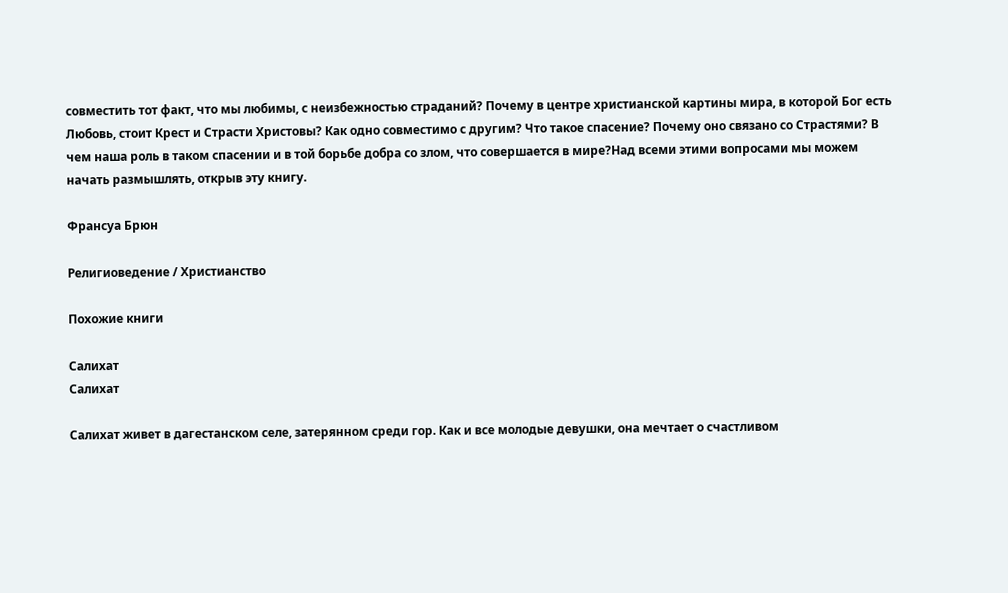совместить тот факт, что мы любимы, с неизбежностью страданий? Почему в центре христианской картины мира, в которой Бог есть Любовь, стоит Крест и Страсти Христовы? Как одно совместимо с другим? Что такое спасение? Почему оно связано со Страстями? В чем наша роль в таком спасении и в той борьбе добра со злом, что совершается в мире?Над всеми этими вопросами мы можем начать размышлять, открыв эту книгу.

Франсуа Брюн

Религиоведение / Христианство

Похожие книги

Салихат
Салихат

Салихат живет в дагестанском селе, затерянном среди гор. Как и все молодые девушки, она мечтает о счастливом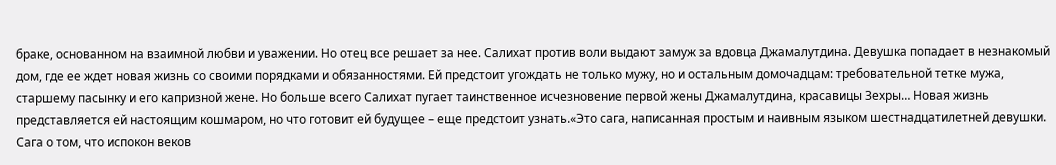браке, основанном на взаимной любви и уважении. Но отец все решает за нее. Салихат против воли выдают замуж за вдовца Джамалутдина. Девушка попадает в незнакомый дом, где ее ждет новая жизнь со своими порядками и обязанностями. Ей предстоит угождать не только мужу, но и остальным домочадцам: требовательной тетке мужа, старшему пасынку и его капризной жене. Но больше всего Салихат пугает таинственное исчезновение первой жены Джамалутдина, красавицы Зехры… Новая жизнь представляется ей настоящим кошмаром, но что готовит ей будущее – еще предстоит узнать.«Это сага, написанная простым и наивным языком шестнадцатилетней девушки. Сага о том, что испокон веков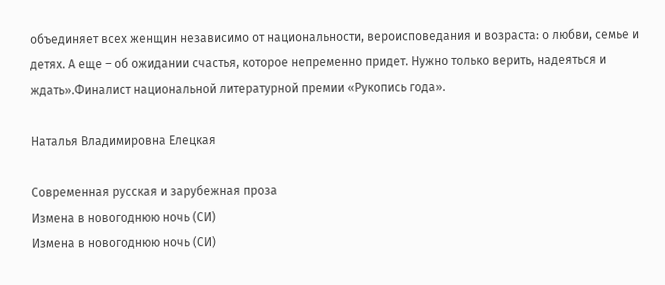объединяет всех женщин независимо от национальности, вероисповедания и возраста: о любви, семье и детях. А еще – об ожидании счастья, которое непременно придет. Нужно только верить, надеяться и ждать».Финалист национальной литературной премии «Рукопись года».

Наталья Владимировна Елецкая

Современная русская и зарубежная проза
Измена в новогоднюю ночь (СИ)
Измена в новогоднюю ночь (СИ)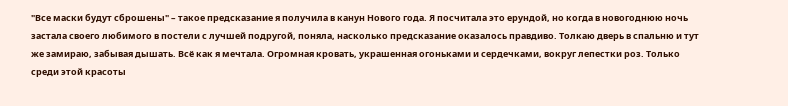"Все маски будут сброшены" – такое предсказание я получила в канун Нового года. Я посчитала это ерундой, но когда в новогоднюю ночь застала своего любимого в постели с лучшей подругой, поняла, насколько предсказание оказалось правдиво. Толкаю дверь в спальню и тут же замираю, забывая дышать. Всё как я мечтала. Огромная кровать, украшенная огоньками и сердечками, вокруг лепестки роз. Только среди этой красоты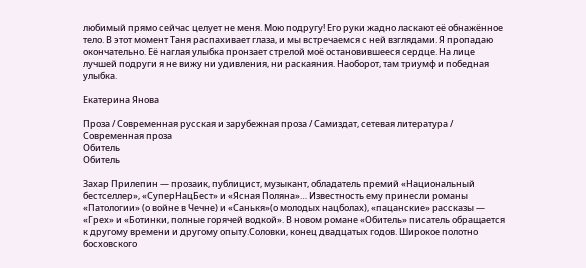любимый прямо сейчас целует не меня. Мою подругу! Его руки жадно ласкают её обнажённое тело. В этот момент Таня распахивает глаза, и мы встречаемся с ней взглядами. Я пропадаю окончательно. Её наглая улыбка пронзает стрелой моё остановившееся сердце. На лице лучшей подруги я не вижу ни удивления, ни раскаяния. Наоборот, там триумф и победная улыбка.

Екатерина Янова

Проза / Современная русская и зарубежная проза / Самиздат, сетевая литература / Современная проза
Обитель
Обитель

Захар Прилепин — прозаик, публицист, музыкант, обладатель премий «Национальный бестселлер», «СуперНацБест» и «Ясная Поляна»… Известность ему принесли романы «Патологии» (о войне в Чечне) и «Санькя»(о молодых нацболах), «пацанские» рассказы — «Грех» и «Ботинки, полные горячей водкой». В новом романе «Обитель» писатель обращается к другому времени и другому опыту.Соловки, конец двадцатых годов. Широкое полотно босховского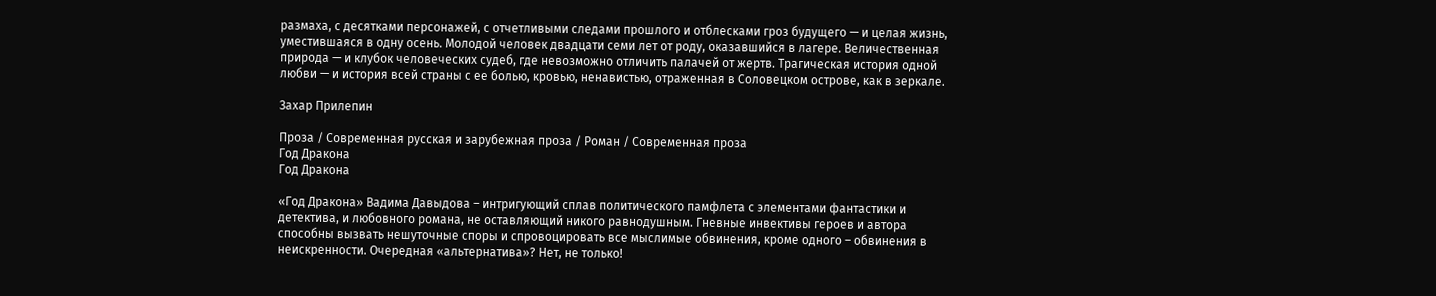размаха, с десятками персонажей, с отчетливыми следами прошлого и отблесками гроз будущего — и целая жизнь, уместившаяся в одну осень. Молодой человек двадцати семи лет от роду, оказавшийся в лагере. Величественная природа — и клубок человеческих судеб, где невозможно отличить палачей от жертв. Трагическая история одной любви — и история всей страны с ее болью, кровью, ненавистью, отраженная в Соловецком острове, как в зеркале.

Захар Прилепин

Проза / Современная русская и зарубежная проза / Роман / Современная проза
Год Дракона
Год Дракона

«Год Дракона» Вадима Давыдова – интригующий сплав политического памфлета с элементами фантастики и детектива, и любовного романа, не оставляющий никого равнодушным. Гневные инвективы героев и автора способны вызвать нешуточные споры и спровоцировать все мыслимые обвинения, кроме одного – обвинения в неискренности. Очередная «альтернатива»? Нет, не только!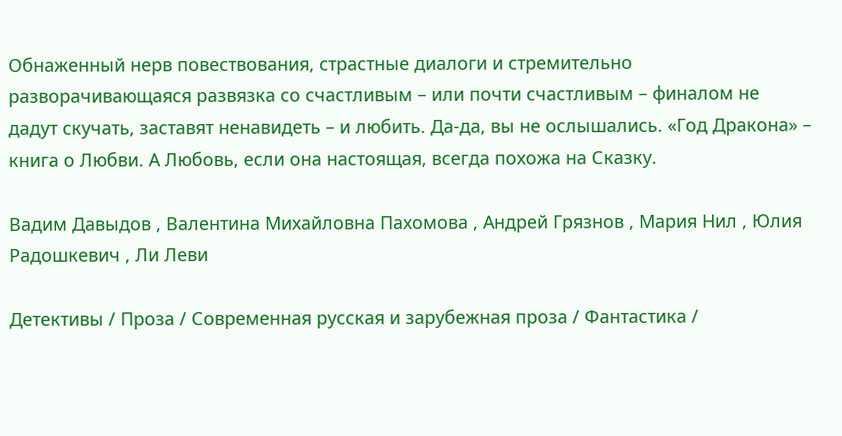Обнаженный нерв повествования, страстные диалоги и стремительно разворачивающаяся развязка со счастливым – или почти счастливым – финалом не дадут скучать, заставят ненавидеть – и любить. Да-да, вы не ослышались. «Год Дракона» – книга о Любви. А Любовь, если она настоящая, всегда похожа на Сказку.

Вадим Давыдов , Валентина Михайловна Пахомова , Андрей Грязнов , Мария Нил , Юлия Радошкевич , Ли Леви

Детективы / Проза / Современная русская и зарубежная проза / Фантастика /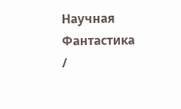Научная Фантастика /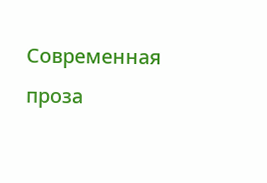Современная проза